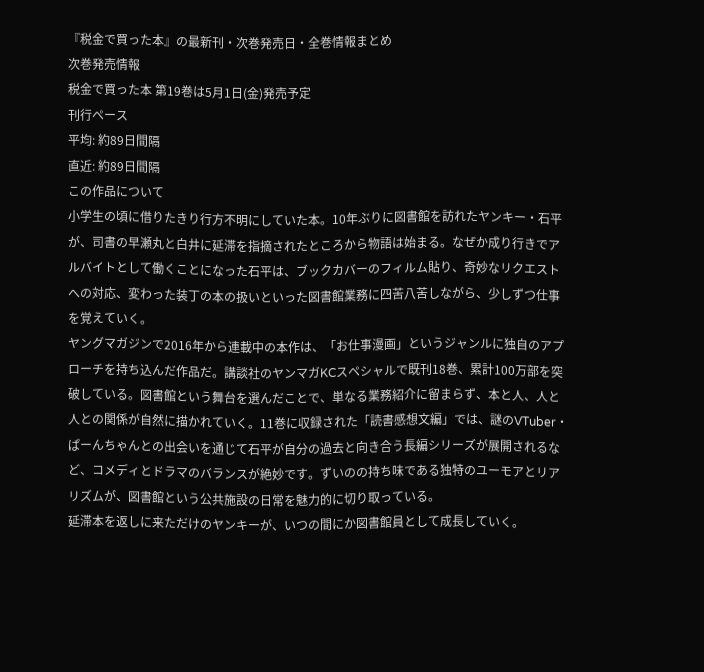『税金で買った本』の最新刊・次巻発売日・全巻情報まとめ
次巻発売情報
税金で買った本 第19巻は5月1日(金)発売予定
刊行ペース
平均: 約89日間隔
直近: 約89日間隔
この作品について
小学生の頃に借りたきり行方不明にしていた本。10年ぶりに図書館を訪れたヤンキー・石平が、司書の早瀬丸と白井に延滞を指摘されたところから物語は始まる。なぜか成り行きでアルバイトとして働くことになった石平は、ブックカバーのフィルム貼り、奇妙なリクエストへの対応、変わった装丁の本の扱いといった図書館業務に四苦八苦しながら、少しずつ仕事を覚えていく。
ヤングマガジンで2016年から連載中の本作は、「お仕事漫画」というジャンルに独自のアプローチを持ち込んだ作品だ。講談社のヤンマガKCスペシャルで既刊18巻、累計100万部を突破している。図書館という舞台を選んだことで、単なる業務紹介に留まらず、本と人、人と人との関係が自然に描かれていく。11巻に収録された「読書感想文編」では、謎のVTuber・ぱーんちゃんとの出会いを通じて石平が自分の過去と向き合う長編シリーズが展開されるなど、コメディとドラマのバランスが絶妙です。ずいのの持ち味である独特のユーモアとリアリズムが、図書館という公共施設の日常を魅力的に切り取っている。
延滞本を返しに来ただけのヤンキーが、いつの間にか図書館員として成長していく。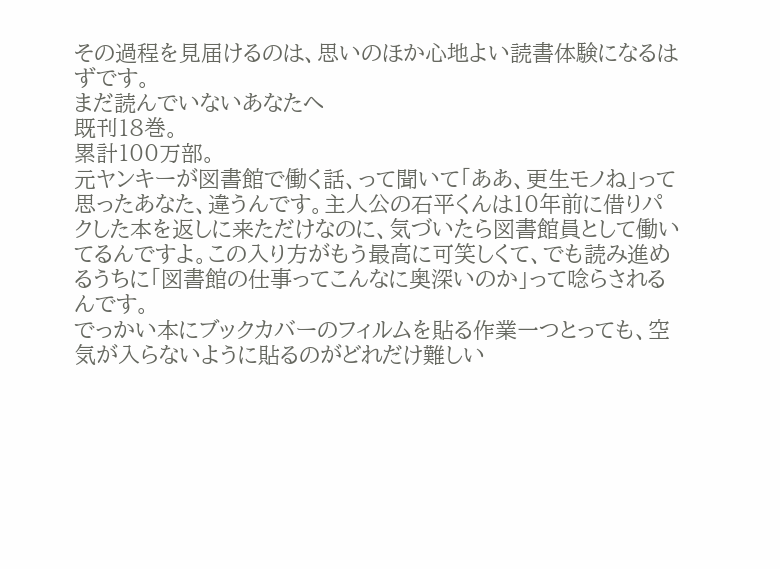その過程を見届けるのは、思いのほか心地よい読書体験になるはずです。
まだ読んでいないあなたへ
既刊18巻。
累計100万部。
元ヤンキーが図書館で働く話、って聞いて「ああ、更生モノね」って思ったあなた、違うんです。主人公の石平くんは10年前に借りパクした本を返しに来ただけなのに、気づいたら図書館員として働いてるんですよ。この入り方がもう最高に可笑しくて、でも読み進めるうちに「図書館の仕事ってこんなに奥深いのか」って唸らされるんです。
でっかい本にブックカバーのフィルムを貼る作業一つとっても、空気が入らないように貼るのがどれだけ難しい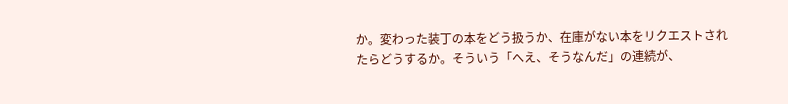か。変わった装丁の本をどう扱うか、在庫がない本をリクエストされたらどうするか。そういう「へえ、そうなんだ」の連続が、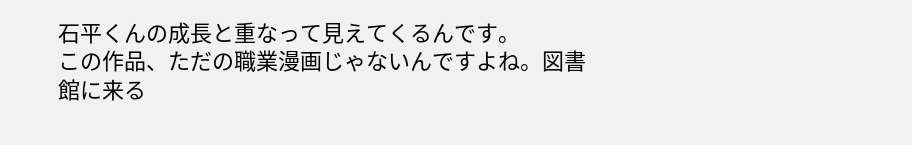石平くんの成長と重なって見えてくるんです。
この作品、ただの職業漫画じゃないんですよね。図書館に来る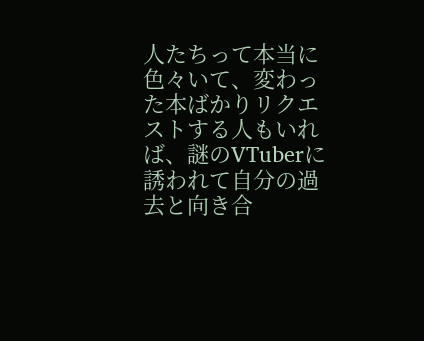人たちって本当に色々いて、変わった本ばかりリクエストする人もいれば、謎のVTuberに誘われて自分の過去と向き合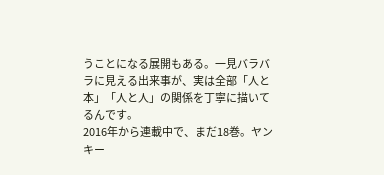うことになる展開もある。一見バラバラに見える出来事が、実は全部「人と本」「人と人」の関係を丁寧に描いてるんです。
2016年から連載中で、まだ18巻。ヤンキー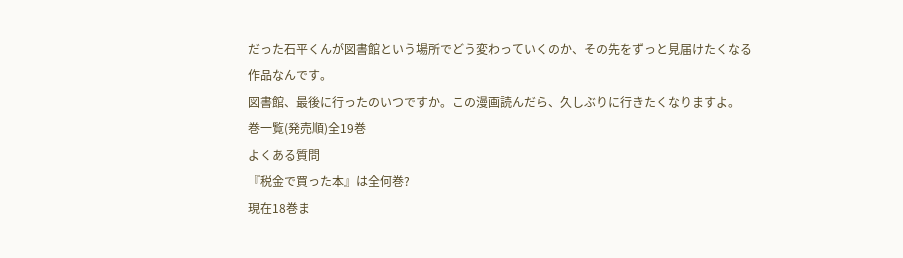だった石平くんが図書館という場所でどう変わっていくのか、その先をずっと見届けたくなる作品なんです。
図書館、最後に行ったのいつですか。この漫画読んだら、久しぶりに行きたくなりますよ。
巻一覧(発売順)全19巻
よくある質問
『税金で買った本』は全何巻?
現在18巻ま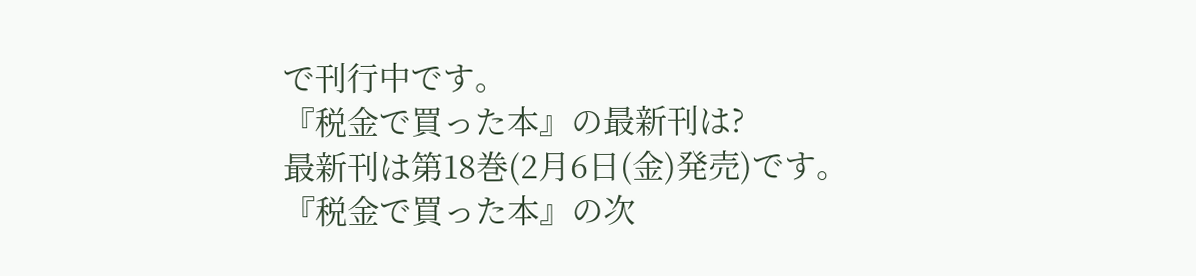で刊行中です。
『税金で買った本』の最新刊は?
最新刊は第18巻(2月6日(金)発売)です。
『税金で買った本』の次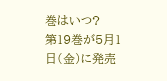巻はいつ?
第19巻が5月1日(金)に発売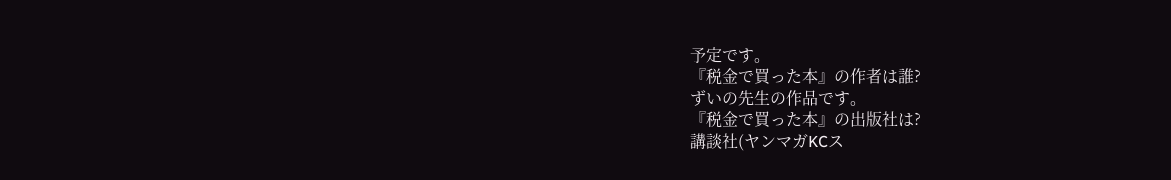予定です。
『税金で買った本』の作者は誰?
ずいの先生の作品です。
『税金で買った本』の出版社は?
講談社(ヤンマガKCス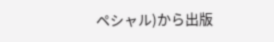ペシャル)から出版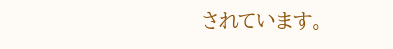されています。